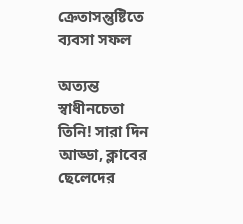ক্রেতাসন্তুষ্টিতে ব্যবসা সফল

অত্যন্ত স্বাধীনচেতা তিনি! সারা দিন আড্ডা, ক্লাবের ছেলেদের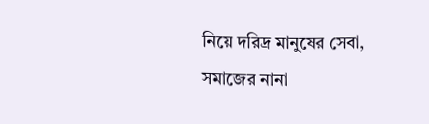নিয়ে দরিদ্র মানুষের সেবা, সমাজের নানা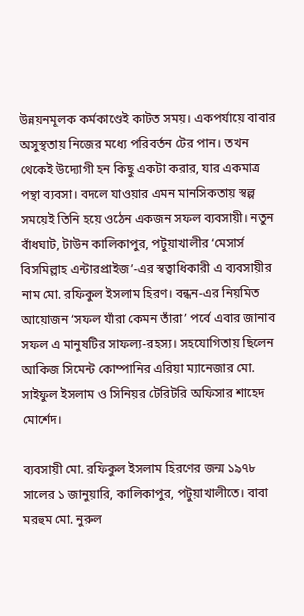উন্নয়নমূলক কর্মকাণ্ডেই কাটত সময়। একপর্যায়ে বাবার অসুস্থতায় নিজের মধ্যে পরিবর্তন টের পান। তখন থেকেই উদ্যোগী হন কিছু একটা করার, যার একমাত্র পন্থা ব্যবসা। বদলে যাওয়ার এমন মানসিকতায় স্বল্প সময়েই তিনি হয়ে ওঠেন একজন সফল ব্যবসায়ী। নতুন বাঁধঘাট, টাউন কালিকাপুর, পটুয়াখালীর ‘মেসার্স বিসমিল্লাহ এন্টারপ্রাইজ’-এর স্বত্বাধিকারী এ ব্যবসায়ীর নাম মো. রফিকুল ইসলাম হিরণ। বন্ধন-এর নিয়মিত আয়োজন ‘সফল যাঁরা কেমন তাঁরা’ পর্বে এবার জানাব সফল এ মানুষটির সাফল্য-রহস্য। সহযোগিতায় ছিলেন আকিজ সিমেন্ট কোম্পানির এরিয়া ম্যানেজার মো. সাইফুল ইসলাম ও সিনিয়র টেরিটরি অফিসার শাহেদ মোর্শেদ।

ব্যবসায়ী মো. রফিকুল ইসলাম হিরণের জন্ম ১৯৭৮ সালের ১ জানুয়ারি, কালিকাপুর, পটুয়াখালীতে। বাবা মরহুম মো. নুরুল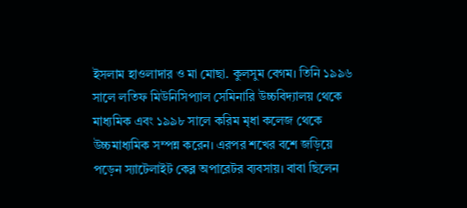ইসলাম হাওলাদার ও মা মোছা. কুলসুম বেগম। তিনি ১৯৯৬ সালে লতিফ মিউনিসিপ্যাল সেমিনারি উচ্চবিদ্যালয় থেকে মাধ্যমিক এবং ১৯৯৮ সালে করিম মৃধা কলেজ থেকে উচ্চমাধ্যমিক সম্পন্ন করেন। এরপর শখের বশে জড়িয়ে পড়েন স্যাটেলাইট কেব্ল অপারেটর ব্যবসায়। বাবা ছিলেন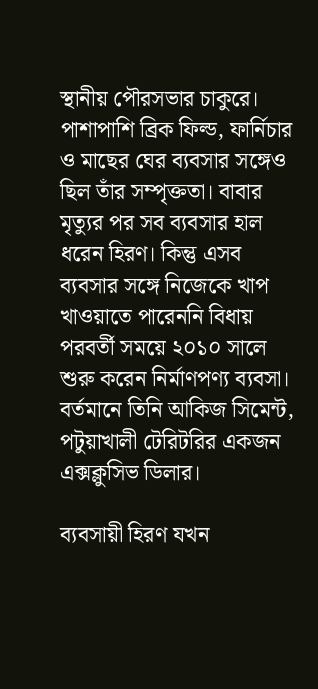স্থানীয় পৌরসভার চাকুরে। পাশাপাশি ব্রিক ফিল্ড, ফার্নিচার ও মাছের ঘের ব্যবসার সঙ্গেও ছিল তাঁর সম্পৃক্ততা। বাবার মৃত্যুর পর সব ব্যবসার হাল ধরেন হিরণ। কিন্তু এসব ব্যবসার সঙ্গে নিজেকে খাপ খাওয়াতে পারেননি বিধায় পরবর্তী সময়ে ২০১০ সালে শুরু করেন নির্মাণপণ্য ব্যবসা। বর্তমানে তিনি আকিজ সিমেন্ট, পটুয়াখালী টেরিটরির একজন এক্সক্লুসিভ ডিলার।

ব্যবসায়ী হিরণ যখন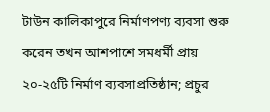টাউন কালিকাপুরে নির্মাণপণ্য ব্যবসা শুরু করেন তখন আশপাশে সমধর্মী প্রায় ২০-২৫টি নির্মাণ ব্যবসাপ্রতিষ্ঠান; প্রচুর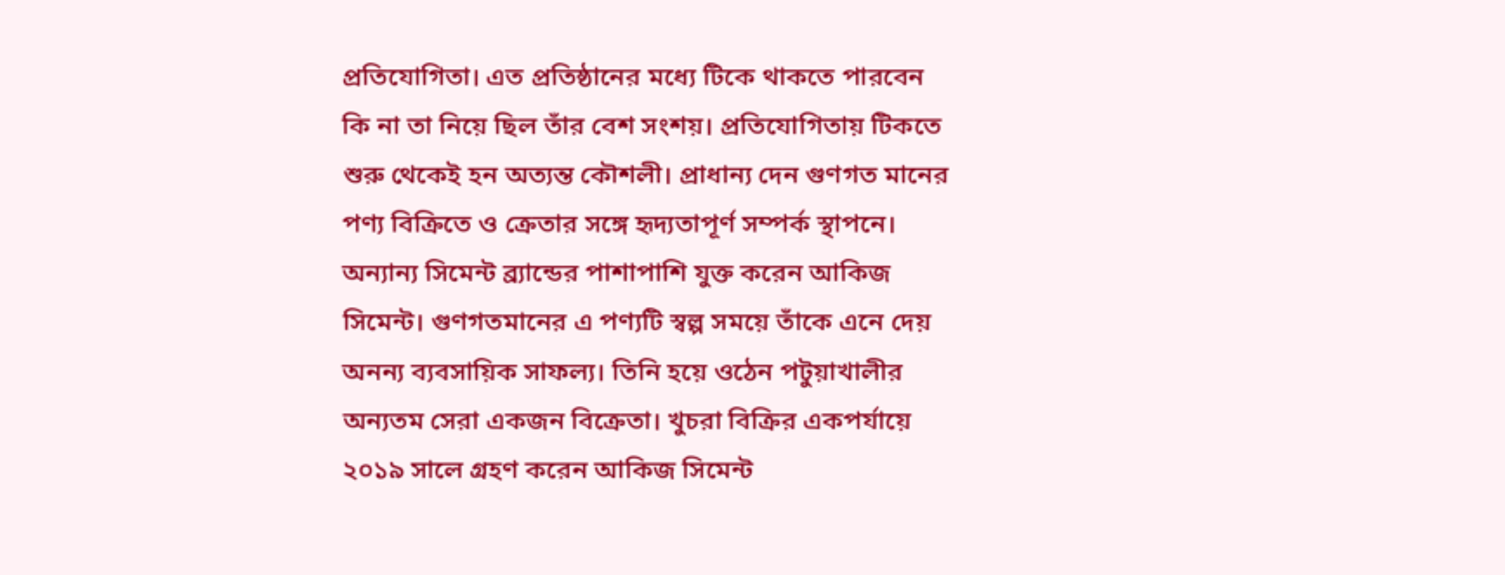প্রতিযোগিতা। এত প্রতিষ্ঠানের মধ্যে টিকে থাকতে পারবেন কি না তা নিয়ে ছিল তাঁর বেশ সংশয়। প্রতিযোগিতায় টিকতে শুরু থেকেই হন অত্যন্ত কৌশলী। প্রাধান্য দেন গুণগত মানের পণ্য বিক্রিতে ও ক্রেতার সঙ্গে হৃদ্যতাপূর্ণ সম্পর্ক স্থাপনে। অন্যান্য সিমেন্ট ব্র্যান্ডের পাশাপাশি যুক্ত করেন আকিজ সিমেন্ট। গুণগতমানের এ পণ্যটি স্বল্প সময়ে তাঁকে এনে দেয় অনন্য ব্যবসায়িক সাফল্য। তিনি হয়ে ওঠেন পটুয়াখালীর অন্যতম সেরা একজন বিক্রেতা। খুচরা বিক্রির একপর্যায়ে ২০১৯ সালে গ্রহণ করেন আকিজ সিমেন্ট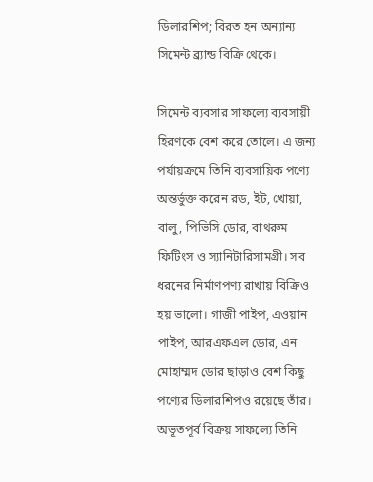ডিলারশিপ; বিরত হন অন্যান্য সিমেন্ট ব্র্যান্ড বিক্রি থেকে।

সিমেন্ট ব্যবসার সাফল্যে ব্যবসায়ী হিরণকে বেশ করে তোলে। এ জন্য পর্যায়ক্রমে তিনি ব্যবসায়িক পণ্যে অন্তর্ভুক্ত করেন রড, ইট, খোয়া, বালু, পিভিসি ডোর, বাথরুম ফিটিংস ও স্যানিটারিসামগ্রী। সব ধরনের নির্মাণপণ্য রাখায় বিক্রিও হয় ভালো। গাজী পাইপ, এওয়ান পাইপ, আরএফএল ডোর, এন মোহাম্মদ ডোর ছাড়াও বেশ কিছু পণ্যের ডিলারশিপও রয়েছে তাঁর। অভূতপূর্ব বিক্রয় সাফল্যে তিনি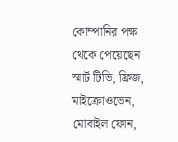কোম্পানির পক্ষ থেকে পেয়েছেন স্মার্ট টিভি, ফ্রিজ, মাইক্রোওভেন, মোবাইল ফোন,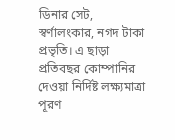ডিনার সেট, স্বর্ণালংকার, নগদ টাকা প্রভৃতি। এ ছাড়া প্রতিবছর কোম্পানির দেওয়া নির্দিষ্ট লক্ষ্যমাত্রা পূরণ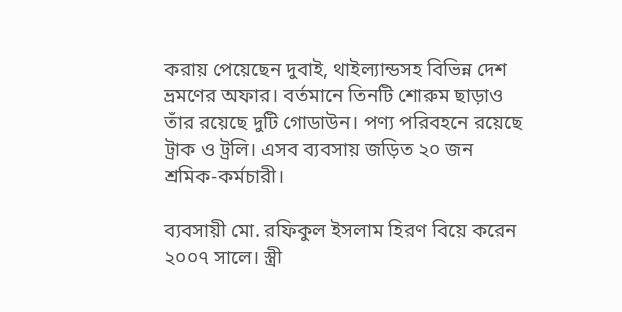করায় পেয়েছেন দুবাই, থাইল্যান্ডসহ বিভিন্ন দেশ ভ্রমণের অফার। বর্তমানে তিনটি শোরুম ছাড়াও তাঁর রয়েছে দুটি গোডাউন। পণ্য পরিবহনে রয়েছে ট্রাক ও ট্রলি। এসব ব্যবসায় জড়িত ২০ জন শ্রমিক-কর্মচারী।

ব্যবসায়ী মো. রফিকুল ইসলাম হিরণ বিয়ে করেন ২০০৭ সালে। স্ত্রী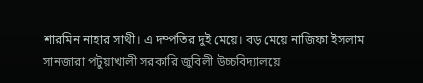শারমিন নাহার সাথী। এ দম্পতির দুই মেয়ে। বড় মেয়ে নাজিফা ইসলাম সানজারা পটুয়াখালী সরকারি জুবিলী উচ্চবিদ্যালয়ে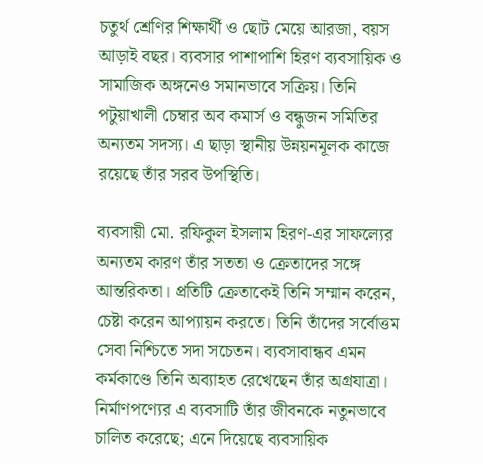চতুর্থ শ্রেণির শিক্ষার্থী ও ছোট মেয়ে আরজা, বয়স আড়াই বছর। ব্যবসার পাশাপাশি হিরণ ব্যবসায়িক ও সামাজিক অঙ্গনেও সমানভাবে সক্রিয়। তিনি পটুয়াখালী চেম্বার অব কমার্স ও বন্ধুজন সমিতির অন্যতম সদস্য। এ ছাড়া স্থানীয় উন্নয়নমূলক কাজে রয়েছে তাঁর সরব উপস্থিতি।

ব্যবসায়ী মো. রফিকুল ইসলাম হিরণ-এর সাফল্যের অন্যতম কারণ তাঁর সততা ও ক্রেতাদের সঙ্গে আন্তরিকতা। প্রতিটি ক্রেতাকেই তিনি সম্মান করেন, চেষ্টা করেন আপ্যায়ন করতে। তিনি তাঁদের সর্বোত্তম সেবা নিশ্চিতে সদা সচেতন। ব্যবসাবান্ধব এমন কর্মকাণ্ডে তিনি অব্যাহত রেখেছেন তাঁর অগ্রযাত্রা। নির্মাণপণ্যের এ ব্যবসাটি তাঁর জীবনকে নতুনভাবে চালিত করেছে; এনে দিয়েছে ব্যবসায়িক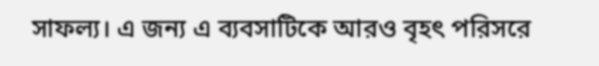সাফল্য। এ জন্য এ ব্যবসাটিকে আরও বৃহৎ পরিসরে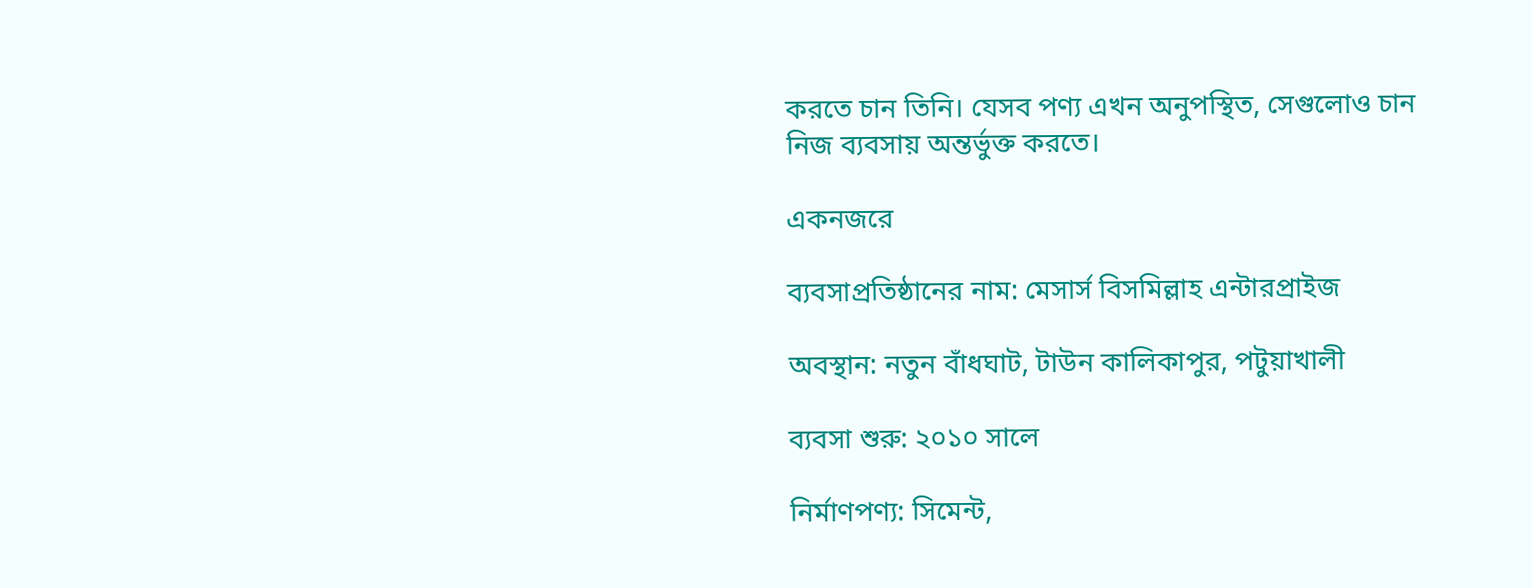করতে চান তিনি। যেসব পণ্য এখন অনুপস্থিত, সেগুলোও চান নিজ ব্যবসায় অন্তর্ভুক্ত করতে।

একনজরে

ব্যবসাপ্রতিষ্ঠানের নাম: মেসার্স বিসমিল্লাহ এন্টারপ্রাইজ

অবস্থান: নতুন বাঁধঘাট, টাউন কালিকাপুর, পটুয়াখালী

ব্যবসা শুরু: ২০১০ সালে

নির্মাণপণ্য: সিমেন্ট,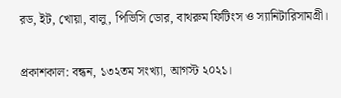রড, ইট, খোয়া, বালু, পিভিসি ডোর, বাথরুম ফিটিংস ও স্যানিটারিসামগ্রী।

প্রকাশকাল: বন্ধন, ১৩২তম সংখ্যা, আগস্ট ২০২১।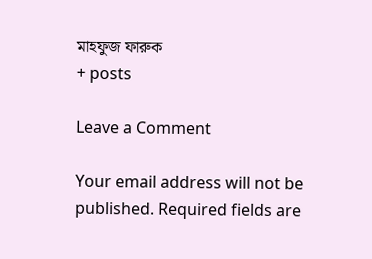মাহফুজ ফারুক
+ posts

Leave a Comment

Your email address will not be published. Required fields are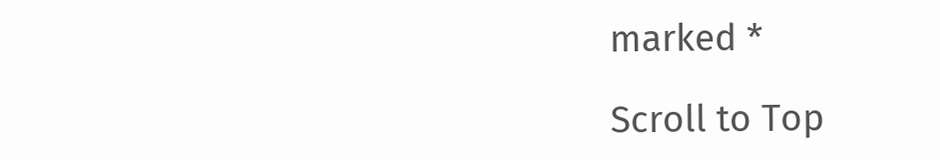marked *

Scroll to Top